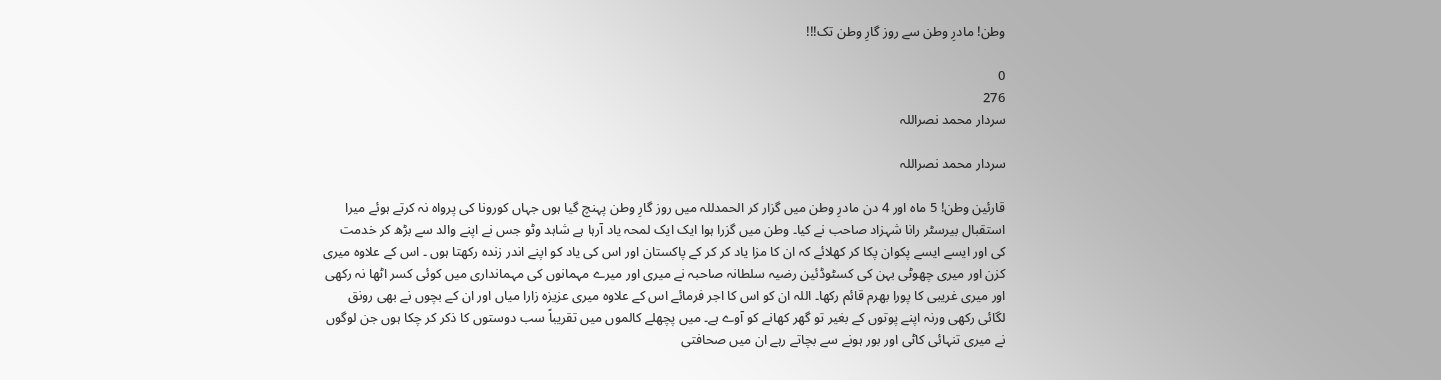وطن! مادرِ وطن سے روز گارِ وطن تک!!!

0
276
سردار محمد نصراللہ

سردار محمد نصراللہ

قارئین وطن! 5 ماہ اور 4 دن مادرِ وطن میں گزار کر الحمدللہ میں روز گارِ وطن پہنچ گیا ہوں جہاں کورونا کی پرواہ نہ کرتے ہوئے میرا استقبال بیرسٹر رانا شہزاد صاحب نے کیا۔ وطن میں گزرا ہوا ایک ایک لمحہ یاد آرہا ہے شاہد وٹو جس نے اپنے والد سے بڑھ کر خدمت کی اور ایسے ایسے پکوان پکا کر کھلائے کہ ان کا مزا یاد کر کر کے پاکستان اور اس کی یاد کو اپنے اندر زندہ رکھتا ہوں ۔ اس کے علاوہ میری کزن اور میری چھوٹی بہن کی کسٹوڈئین رضیہ سلطانہ صاحبہ نے میری اور میرے مہمانوں کی مہمانداری میں کوئی کسر اٹھا نہ رکھی اور میری غریبی کا پورا بھرم قائم رکھا۔ اللہ ان کو اس کا اجر فرمائے اس کے علاوہ میری عزیزہ زارا میاں اور ان کے بچوں نے بھی رونق لگائی رکھی ورنہ اپنے پوتوں کے بغیر تو گھر کھانے کو آوے ہے۔ میں پچھلے کالموں میں تقریباً سب دوستوں کا ذکر کر چکا ہوں جن لوگوں نے میری تنہائی کاٹی اور بور ہونے سے بچاتے رہے ان میں صحافتی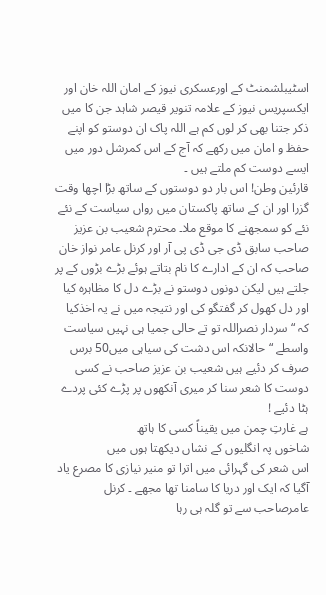اسٹیبلشمنٹ کے اورعسکری نیوز کے امان اللہ خان اور ایکسپریس نیوز کے علامہ تنویر قیصر شاہد جن کا میں ذکر جتنا بھی کر لوں کم ہے اللہ پاک ان دوستو کو اپنے حفظ و امان میں رکھے کہ آج کے اس کمرشل دور میں ایسے دوست کم ملتے ہیں ۔
قارئین وطن! اس بار دو دوستوں کے ساتھ بڑا اچھا وقت گزرا اور ان کے ساتھ پاکستان میں رواں سیاست کے نئے نئے کو سمجھنے کا موقع ملا۔ محترم شعیب بن عزیز صاحب سابق ڈی جی ڈی پی آر اور کرنل عامر نواز خان صاحب کہ ان کے ادارے کا نام بتاتے ہوئے بڑے بڑوں کے پر جلتے ہیں لیکن دونوں دوستو نے بڑے دل کا مظاہرہ کیا اور دل کھول کر گفتگو کی اور نتیجہ میں نے یہ اخذکیا کہ “سردار نصراللہ تو تے حالی جمیا ہی نہیں سیاست واسطے “ حالانکہ اس دشت کی سیاہی میں50 برس صرف کر دئیے ہیں شعیب بن عزیز صاحب نے کسی دوست کا شعر سنا کر میری آنکھوں پر پڑے کئی پردے ہٹا دئیے !
ہے غارتِ چمن میں یقیناً کسی کا ہاتھ
شاخوں پہ انگلیوں کے نشاں دیکھتا ہوں میں
اس شعر کی گہرائی میں اترا تو منیر نیازی کا مصرع یاد آگیا کہ ایک اور دریا کا سامنا تھا مجھے ۔ کرنل عامرصاحب سے تو گلہ ہی رہا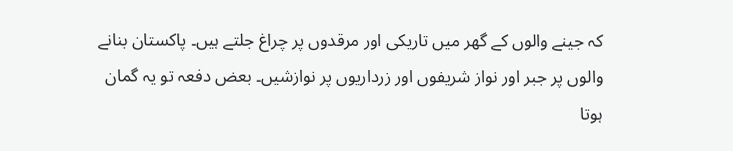کہ جینے والوں کے گھر میں تاریکی اور مرقدوں پر چراغ جلتے ہیں۔ پاکستان بنانے والوں پر جبر اور نواز شریفوں اور زرداریوں پر نوازشیں۔ بعض دفعہ تو یہ گمان ہوتا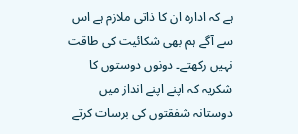ہے کہ ادارہ ان کا ذاتی ملازم ہے اس سے آگے ہم بھی شکائیت کی طاقت نہیں رکھتے۔ دونوں دوستوں کا شکریہ کہ اپنے اپنے انداز میں دوستانہ شفقتوں کی برسات کرتے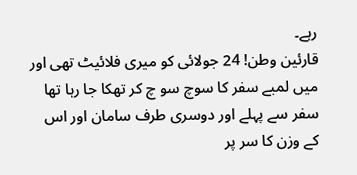رہے۔
قارئین وطن! 24 جولائی کو میری فلائیٹ تھی اور میں لمبے سفر کا سوچ سو چ کر تھکا جا رہا تھا سفر سے پہلے اور دوسری طرف سامان اور اس کے وزن کا سر پر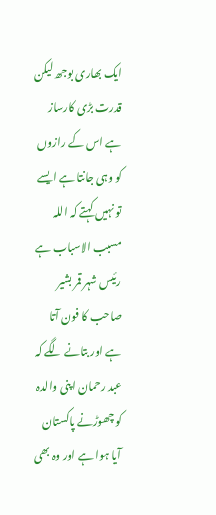ایک بھاری بوجھ لیکن قدرت بڑی کارساز ہے اس کے رازوں کو وہی جانتا ہے ایسے تو نہیں کہتے کہ اللہ مسبب الاسباب ہے رئیس شہر قمر بشیر صاحب کا فون آتا ہے اور بتانے لگے کہ عبد رحمان اپنی والدہ کو چھوڑنے پاکستان آیا ہوا ہے اور وہ بھی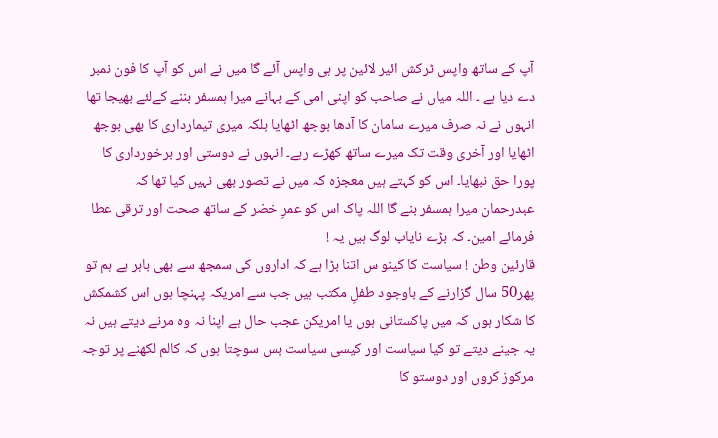آپ کے ساتھ واپس ٹرکش ائیر لائین پر ہی واپس آئے گا میں نے اس کو آپ کا فون نمبر دے دیا ہے ۔ اللہ میاں نے صاحب کو اپنی امی کے بہانے میرا ہمسفر بننے کےلئے بھیجا تھا انہوں نے نہ صرف میرے سامان کا آدھا بوجھ اٹھایا بلکہ میری تیمارداری کا بھی بوجھ اٹھایا اور آخری وقت تک میرے ساتھ کھڑے رہے۔ انہوں نے دوستی اور برخورداری کا پورا حق نبھایا۔ اس کو کہتے ہیں معجزہ کہ میں نے تصور بھی نہیں کیا تھا کہ عبدرحمان میرا ہمسفر بنے گا اللہ پاک اس کو عمرِ خضر کے ساتھ صحت اور ترقی عطا فرمائے امین۔ کہ بڑے نایاب لوگ ہیں یہ !
قارئین وطن ! سیاست کا کینو س اتنا بڑا ہے کہ اداروں کی سمجھ سے بھی باہر ہے ہم تو پھر50 سال گزارنے کے باوجود طفلِ مکتب ہیں جب سے امریکہ پہنچا ہوں اس کشمکش کا شکار ہوں کہ میں پاکستانی ہوں یا امریکن عجب حال ہے اپنا نہ وہ مرنے دیتے ہیں نہ یہ جینے دیتے تو کیا سیاست اور کیسی سیاست بس سوچتا ہوں کہ کالم لکھنے پر توجہ مرکوز کروں اور دوستو کا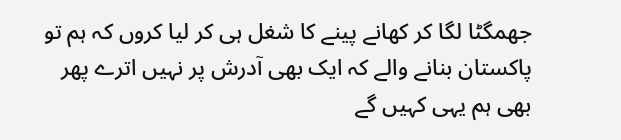جھمگٹا لگا کر کھانے پینے کا شغل ہی کر لیا کروں کہ ہم تو پاکستان بنانے والے کہ ایک بھی آدرش پر نہیں اترے پھر بھی ہم یہی کہیں گے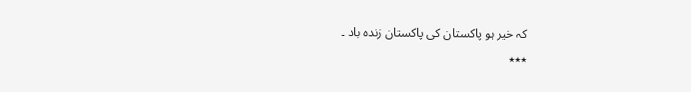کہ خیر ہو پاکستان کی پاکستان زندہ باد ۔
٭٭٭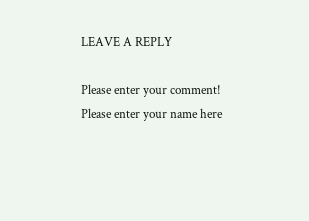LEAVE A REPLY

Please enter your comment!
Please enter your name here